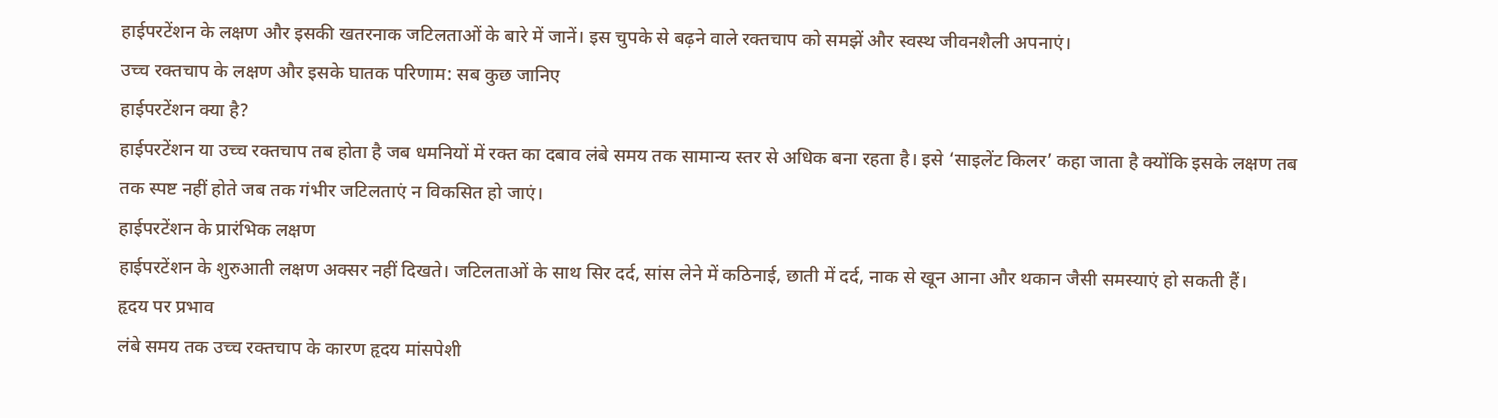हाईपरटेंशन के लक्षण और इसकी खतरनाक जटिलताओं के बारे में जानें। इस चुपके से बढ़ने वाले रक्तचाप को समझें और स्वस्थ जीवनशैली अपनाएं।
उच्च रक्तचाप के लक्षण और इसके घातक परिणाम: सब कुछ जानिए
हाईपरटेंशन क्या है?
हाईपरटेंशन या उच्च रक्तचाप तब होता है जब धमनियों में रक्त का दबाव लंबे समय तक सामान्य स्तर से अधिक बना रहता है। इसे ‘साइलेंट किलर’ कहा जाता है क्योंकि इसके लक्षण तब तक स्पष्ट नहीं होते जब तक गंभीर जटिलताएं न विकसित हो जाएं।
हाईपरटेंशन के प्रारंभिक लक्षण
हाईपरटेंशन के शुरुआती लक्षण अक्सर नहीं दिखते। जटिलताओं के साथ सिर दर्द, सांस लेने में कठिनाई, छाती में दर्द, नाक से खून आना और थकान जैसी समस्याएं हो सकती हैं।
हृदय पर प्रभाव
लंबे समय तक उच्च रक्तचाप के कारण हृदय मांसपेशी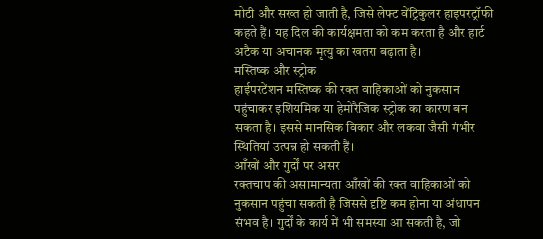मोटी और सख्त हो जाती है, जिसे लेफ्ट वेंट्रिकुलर हाइपरट्रॉफी कहते हैं। यह दिल की कार्यक्षमता को कम करता है और हार्ट अटैक या अचानक मृत्यु का खतरा बढ़ाता है।
मस्तिष्क और स्ट्रोक
हाईपरटेंशन मस्तिष्क की रक्त वाहिकाओं को नुकसान पहुंचाकर इशियमिक या हेमोरैजिक स्ट्रोक का कारण बन सकता है। इससे मानसिक विकार और लकवा जैसी गंभीर स्थितियां उत्पन्न हो सकती हैं।
आँखों और गुर्दों पर असर
रक्तचाप की असामान्यता आँखों की रक्त वाहिकाओं को नुकसान पहुंचा सकती है जिससे दृष्टि कम होना या अंधापन संभव है। गुर्दों के कार्य में भी समस्या आ सकती है, जो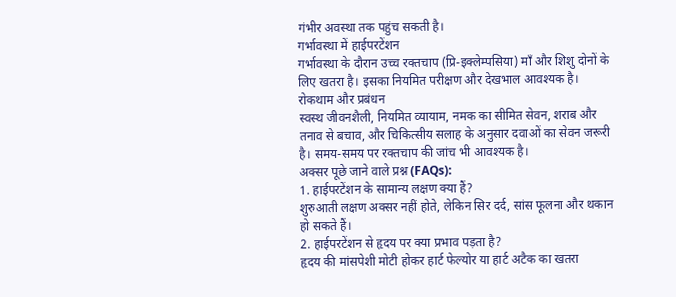गंभीर अवस्था तक पहुंच सकती है।
गर्भावस्था में हाईपरटेंशन
गर्भावस्था के दौरान उच्च रक्तचाप (प्रि-इक्लेम्पसिया) माँ और शिशु दोनों के लिए खतरा है। इसका नियमित परीक्षण और देखभाल आवश्यक है।
रोकथाम और प्रबंधन
स्वस्थ जीवनशैली, नियमित व्यायाम, नमक का सीमित सेवन, शराब और तनाव से बचाव, और चिकित्सीय सलाह के अनुसार दवाओं का सेवन जरूरी है। समय-समय पर रक्तचाप की जांच भी आवश्यक है।
अक्सर पूछे जाने वाले प्रश्न (FAQs):
1. हाईपरटेंशन के सामान्य लक्षण क्या हैं?
शुरुआती लक्षण अक्सर नहीं होते, लेकिन सिर दर्द, सांस फूलना और थकान हो सकते हैं।
2. हाईपरटेंशन से हृदय पर क्या प्रभाव पड़ता है?
हृदय की मांसपेशी मोटी होकर हार्ट फेल्योर या हार्ट अटैक का खतरा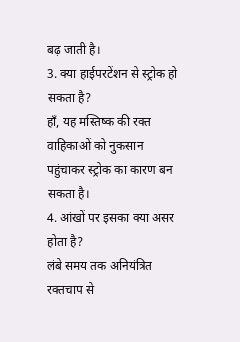बढ़ जाती है।
3. क्या हाईपरटेंशन से स्ट्रोक हो सकता है?
हाँ, यह मस्तिष्क की रक्त वाहिकाओं को नुकसान पहुंचाकर स्ट्रोक का कारण बन सकता है।
4. आंखों पर इसका क्या असर होता है?
लंबे समय तक अनियंत्रित रक्तचाप से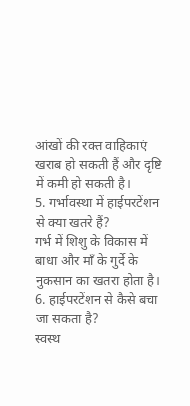आंखों की रक्त वाहिकाएं खराब हो सकती हैं और दृष्टि में कमी हो सकती है।
5. गर्भावस्था में हाईपरटेंशन से क्या खतरे हैं?
गर्भ में शिशु के विकास में बाधा और माँ के गुर्दे के नुकसान का खतरा होता है।
6. हाईपरटेंशन से कैसे बचा जा सकता है?
स्वस्थ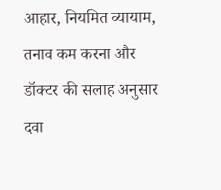आहार, नियमित व्यायाम, तनाव कम करना और डॉक्टर की सलाह अनुसार दवा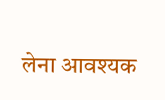लेना आवश्यक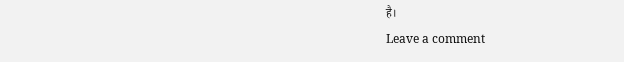है।
Leave a comment